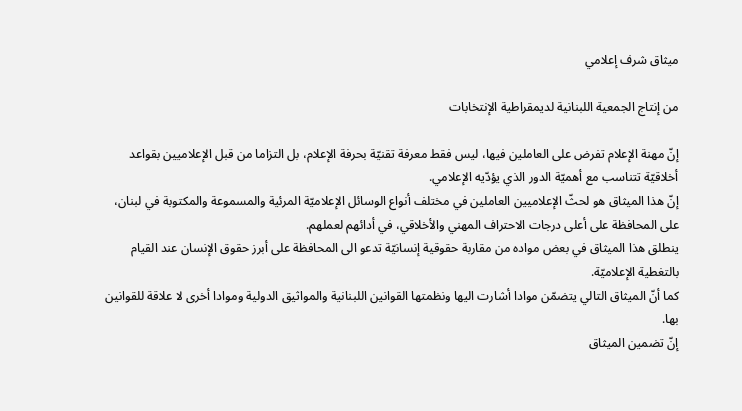ميثاق شرف إعلامي

من إنتاج الجمعية اللبنانية لديمقراطية الإنتخابات

إنّ مهنة الإعلام تفرض على العاملين فيها، ليس فقط معرفة تقنيّة بحرفة الإعلام، بل التزاما من قبل الإعلاميين بقواعد أخلاقيّة تتناسب مع أهميّة الدور الذي يؤدّيه الإعلامي.
إنّ هذا الميثاق هو لحثّ الإعلاميين العاملين في مختلف أنواع الوسائل الإعلاميّة المرئية والمسموعة والمكتوبة في لبنان، على المحافظة على أعلى درجات الاحتراف المهني والأخلاقي، في أدائهم لعملهم.
ينطلق هذا الميثاق في بعض مواده من مقاربة حقوقية إنسانيّة تدعو الى المحافظة على أبرز حقوق الإنسان عند القيام بالتغطية الإعلاميّة.
كما أنّ الميثاق التالي يتضمّن موادا أشارت اليها ونظمتها القوانين اللبنانية والمواثيق الدولية وموادا أخرى لا علاقة للقوانين بها.
إنّ تضمين الميثاق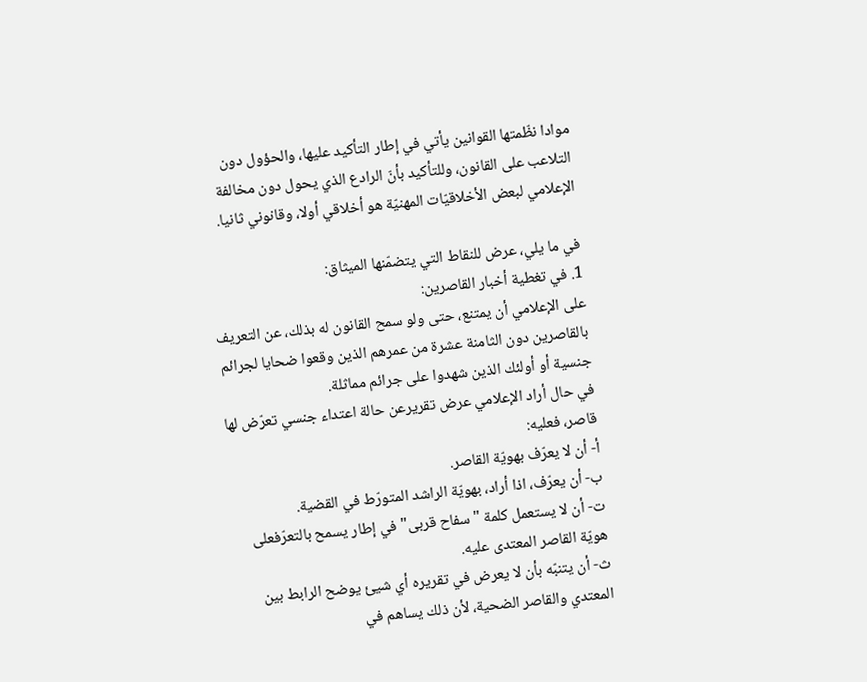موادا نظّمتها القوانين يأتي في إطار التأكيد عليها، والحؤول دون التلاعب على القانون، وللتأكيد بأنّ الرادع الذي يحول دون مخالفة الإعلامي لبعض الأخلاقيّات المهنيّة هو أخلاقي أولا، وقانوني ثانيا.

في ما يلي، عرض للنقاط التي يتضمّنها الميثاق:
1. في تغطية أخبار القاصرين:
على الإعلامي أن يمتنع، حتى ولو سمح القانون له بذلك، عن التعريف بالقاصرين دون الثامنة عشرة من عمرهم الذين وقعوا ضحايا لجرائم جنسية أو أولئك الذين شهدوا على جرائم مماثلة.
في حال أراد الإعلامي عرض تقريرعن حالة اعتداء جنسي تعرّض لها قاصر، فعليه:
أ‌- أن لا يعرّف بهويّة القاصر.
ب‌- أن يعرّف، اذا أراد، بهويّة الراشد المتورّط في القضية.
ت‌- أن لا يستعمل كلمة "سفاح قربى" في إطار يسمح بالتعرّفعلى هويّة القاصر المعتدى عليه.
ث‌- أن يتنبّه بأن لا يعرض في تقريره أي شيئ يوضح الرابط بين المعتدي والقاصر الضحية، لأن ذلك يساهم في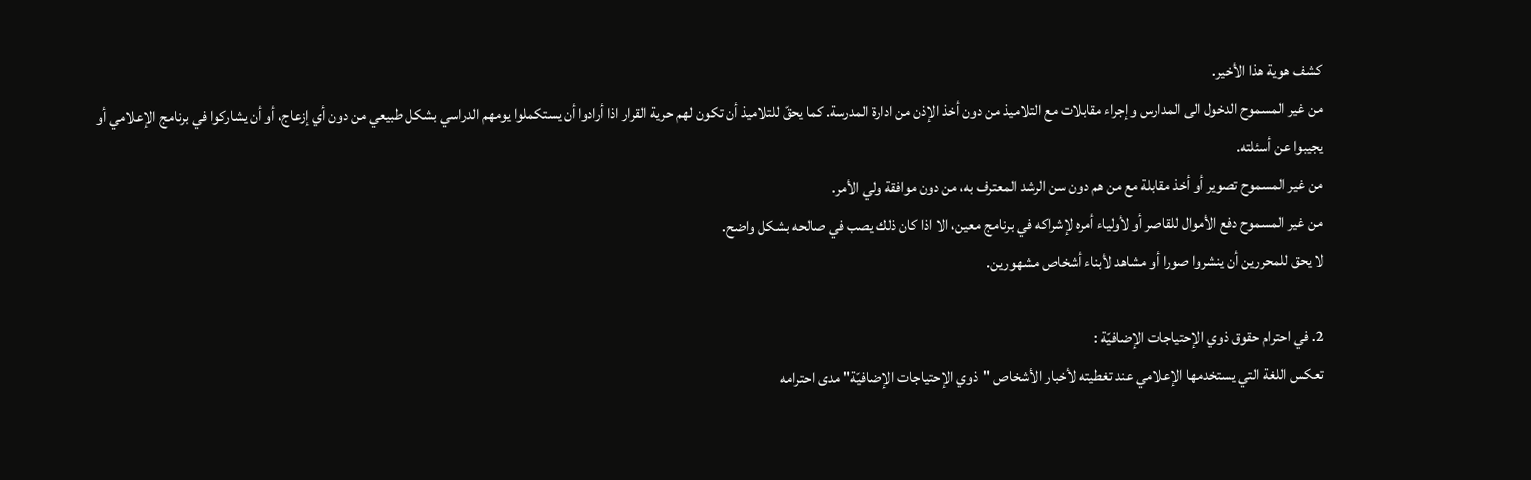كشف هوية هذا الأخير.
من غير المسموح الدخول الى المدارس وإجراء مقابلات مع التلاميذ من دون أخذ الإذن من ادارة المدرسة. كما يحقّ للتلاميذ أن تكون لهم حرية القرار اذا أرادوا أن يستكملوا يومهم الدراسي بشكل طبيعي من دون أي إزعاج، أو أن يشاركوا في برنامج الإعلامي أو يجيبوا عن أسئلته.
من غير المسموح تصوير أو أخذ مقابلة مع من هم دون سن الرشد المعترف به، من دون موافقة ولي الأمر.
من غير المسموح دفع الأموال للقاصر أو لأولياء أمره لإشراكه في برنامج معين، الا اذا كان ذلك يصب في صالحه بشكل واضح.
لا يحق للمحررين أن ينشروا صورا أو مشاهد لأبناء أشخاص مشهورين.

2. في احترام حقوق ذوي الإحتياجات الإضافيّة :
تعكس اللغة التي يستخدمها الإعلامي عند تغطيته لأخبار الأشخاص "ذوي الإحتياجات الإضافيّة" مدى احترامه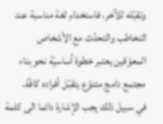وتقبّله للآخر، فاستخدام لغة مناسبة عند التخاطب والتحدّث مع الأشخاص المعوّقين يعتبر خطوة أساسيّة نحو بناء مجتمع دامج متنوّع يتقبّل أفراده كافّة.
في سبيل ذلك يجب الإشارة دائما الى كلمة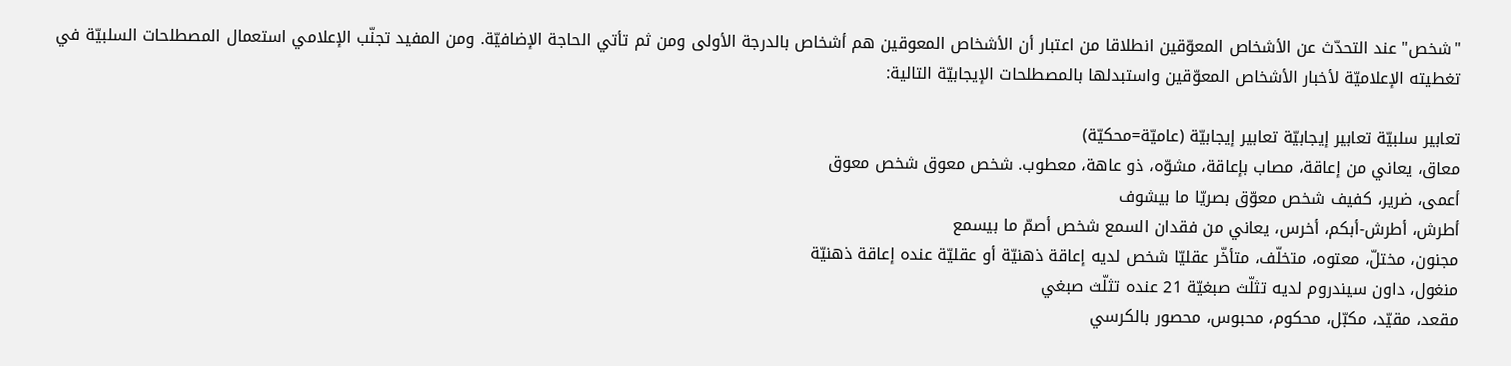"شخص" عند التحدّث عن الأشخاص المعوّقين انطلاقا من اعتبار أن الأشخاص المعوقين هم أشخاص بالدرجة الأولى ومن ثم تأتي الحاجة الإضافيّة. ومن المفيد تجنّب الإعلامي استعمال المصطلحات السلبيّة في تغطيته الإعلاميّة لأخبار الأشخاص المعوّقين واستبدلها بالمصطلحات الإيجابيّة التالية:

تعابير سلبيّة تعابير إيجابيّة تعابير إيجابيّة (عاميّة=محكيّة)
معاق، يعاني من إعاقة، مصاب بإعاقة، مشوّه، ذو عاهة، معطوب. شخص معوق شخص معوق
أعمى، ضرير، كفيف شخص معوّق بصريّا ما بيشوف
أطرش، أطرش-أبكم، أخرس، يعاني من فقدان السمع شخص أصمّ ما بيسمع
مجنون، مختلّ، معتوه، متخلّف، متأخّر عقليّا شخص لديه إعاقة ذهنيّة أو عقليّة عنده إعاقة ذهنيّة
منغول، داون سيندروم لديه تثلّث صبغيّة 21 عنده تثلّث صبغي
مقعد، مقيّد، مكبّل، محكوم، محبوس، محصور بالكرسي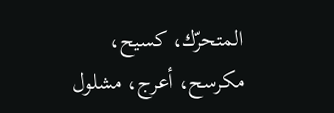المتحرّك، كسيح، مكرسح، أعرج، مشلول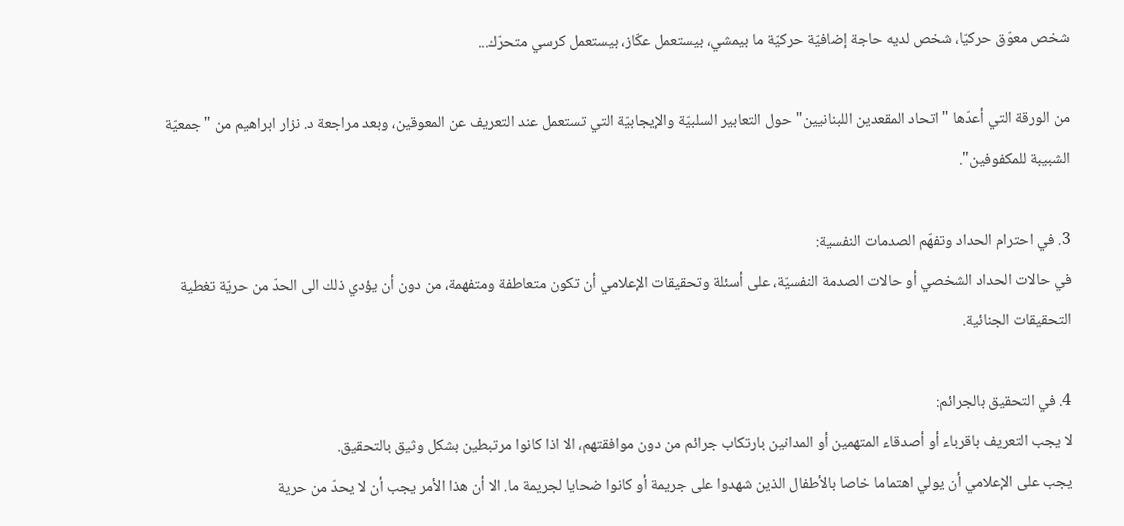شخص معوّق حركيّا، شخص لديه حاجة إضافيّة حركيّة ما بيمشي، بيستعمل عكّاز، بيستعمل كرسي متحرّك...

من الورقة التي أعدّها "اتحاد المقعدين اللبنانيين" حول التعابير السلبيّة والإيجابيّة التي تستعمل عند التعريف عن المعوقين، وبعد مراجعة د. نزار ابراهيم من "جمعيّة الشبيبة للمكفوفين".

3. في احترام الحداد وتفهّم الصدمات النفسية:
في حالات الحداد الشخصي أو حالات الصدمة النفسيّة، على أسئلة وتحقيقات الإعلامي أن تكون متعاطفة ومتفهمة، من دون أن يؤدي ذلك الى الحدّ من حريّة تغطية التحقيقات الجنائية.

4. في التحقيق بالجرائم:
لا يجب التعريف باقرباء أو أصدقاء المتهمين أو المدانين بارتكاب جرائم من دون موافقتهم، الا اذا كانوا مرتبطين بشكل وثيق بالتحقيق.
يجب على الإعلامي أن يولي اهتماما خاصا بالأطفال الذين شهدوا على جريمة أو كانوا ضحايا لجريمة ما. الا أن هذا الأمر يجب أن لا يحدّ من حرية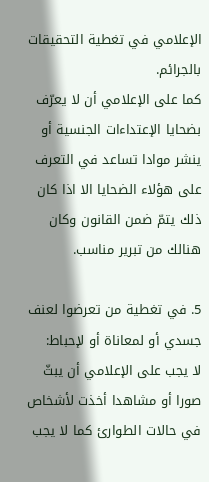الإعلامي في تغطية التحقيقات بالجرائم.
كما على الإعلامي أن لا يعرّف بضحايا الإعتداءات الجنسية أو ينشر موادا تساعد في التعرف على هؤلاء الضحايا الا اذا كان ذلك يتمّ ضمن القانون وكان هنالك من تبرير مناسب.

5. في تغطية من تعرضوا لعنف جسدي أو لمعاناة أو لإحباط:
لا يجب على الإعلامي أن يبثّ صورا أو مشاهدا أخذت لأشخاص في حالات الطوارئ كما لا يجب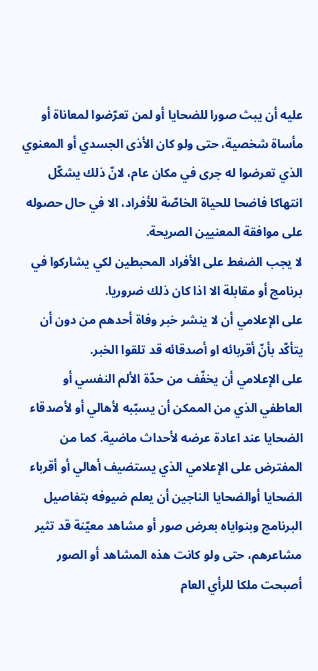عليه أن يبث صورا للضحايا أو لمن تعرّضوا لمعاناة أو مأساة شخصية، حتى ولو كان الأذى الجسدي أو المعنوي الذي تعرضوا له جرى في مكان عام، لانّ ذلك يشكّل انتهاكا فاضحا للحياة الخاصّة للأفراد، الا في حال حصوله على موافقة المعنيين الصريحة.
لا يجب الضغط على الأفراد المحبطين لكي يشاركوا في برنامج أو مقابلة الا اذا كان ذلك ضروريا.
على الإعلامي أن لا ينشر خبر وفاة أحدهم من دون أن يتأكّد بأنّ أقربائه او أصدقائه قد تلقوا الخبر.
على الإعلامي أن يخفّف من حدّة الألم النفسي أو العاطفي الذي من الممكن أن يسبّبه لأهالي أو لأصدقاء الضحايا عند اعادة عرضه لأحداث ماضية. كما من المفترض على الإعلامي الذي يستضيف أهالي أو أقرباء الضحايا أوالضحايا الناجين أن يعلم ضيوفه بتفاصيل البرنامج وبنواياه بعرض صور أو مشاهد معيّنة قد تثير مشاعرهم، حتى ولو كانت هذه المشاهد أو الصور أصبحت ملكا للرأي العام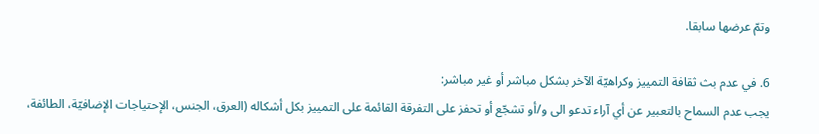وتمّ عرضها سابقا.

6. في عدم بث ثقافة التمييز وكراهيّة الآخر بشكل مباشر أو غير مباشر:
يجب عدم السماح بالتعبير عن أي آراء تدعو الى و/أو تشجّع أو تحفز على التفرقة القائمة على التمييز بكل أشكاله (العرق، الجنس، الإحتياجات الإضافيّة، الطائفة،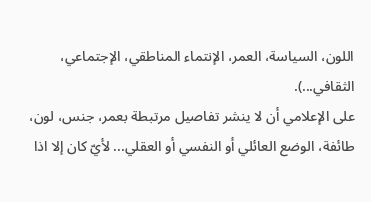اللون، السياسة، العمر، الإنتماء المناطقي، الإجتماعي، الثقافي...).
على الإعلامي أن لا ينشر تفاصيل مرتبطة بعمر، جنس، لون، طائفة، الوضع العائلي أو النفسي أو العقلي... لأيّ كان إلا اذا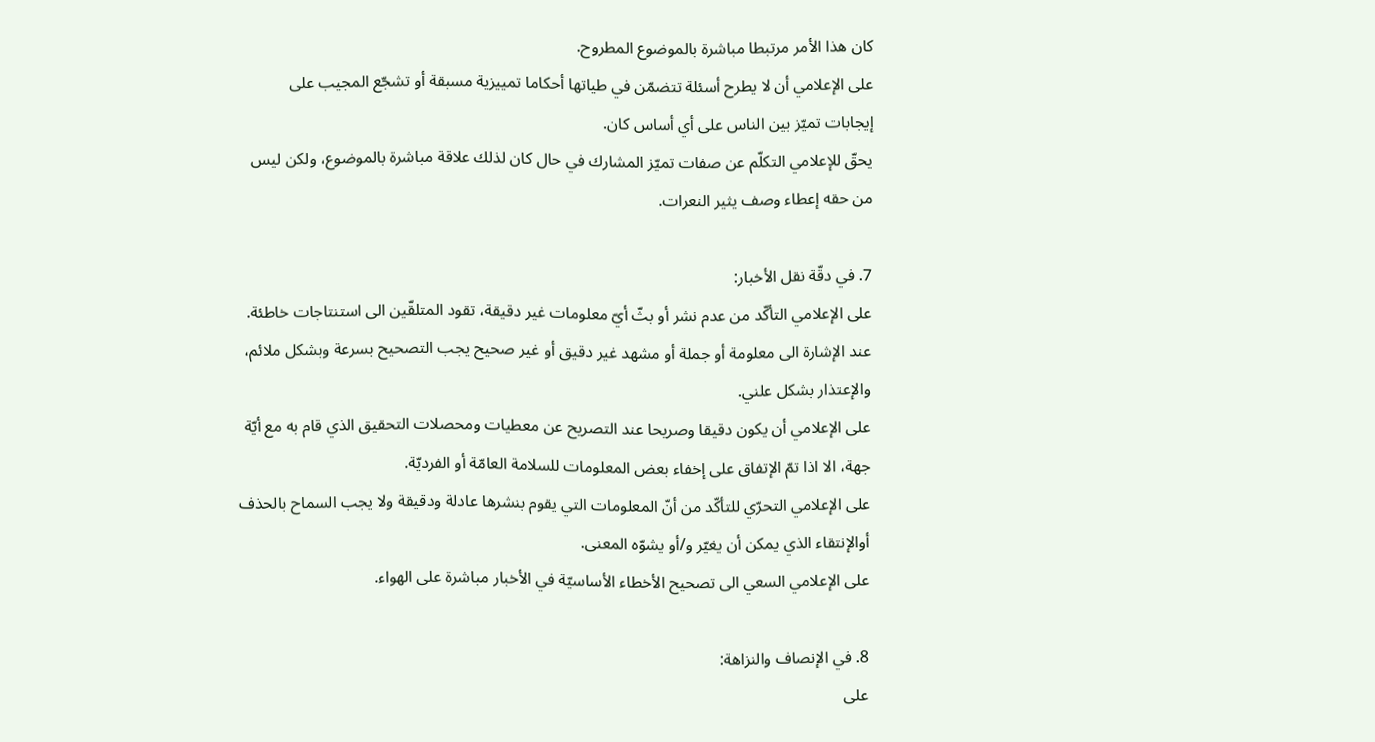كان هذا الأمر مرتبطا مباشرة بالموضوع المطروح.
على الإعلامي أن لا يطرح أسئلة تتضمّن في طياتها أحكاما تمييزية مسبقة أو تشجّع المجيب على إيجابات تميّز بين الناس على أي أساس كان.
يحقّ للإعلامي التكلّم عن صفات تميّز المشارك في حال كان لذلك علاقة مباشرة بالموضوع، ولكن ليس من حقه إعطاء وصف يثير النعرات.

7. في دقّة نقل الأخبار:
على الإعلامي التأكّد من عدم نشر أو بثّ أيّ معلومات غير دقيقة، تقود المتلقّين الى استنتاجات خاطئة.
عند الإشارة الى معلومة أو جملة أو مشهد غير دقيق أو غير صحيح يجب التصحيح بسرعة وبشكل ملائم، والإعتذار بشكل علني.
على الإعلامي أن يكون دقيقا وصريحا عند التصريح عن معطيات ومحصلات التحقيق الذي قام به مع أيّة جهة، الا اذا تمّ الإتفاق على إخفاء بعض المعلومات للسلامة العامّة أو الفرديّة.
على الإعلامي التحرّي للتأكّد من أنّ المعلومات التي يقوم بنشرها عادلة ودقيقة ولا يجب السماح بالحذف أوالإنتقاء الذي يمكن أن يغيّر و/أو يشوّه المعنى.
على الإعلامي السعي الى تصحيح الأخطاء الأساسيّة في الأخبار مباشرة على الهواء.

8. في الإنصاف والنزاهة:
على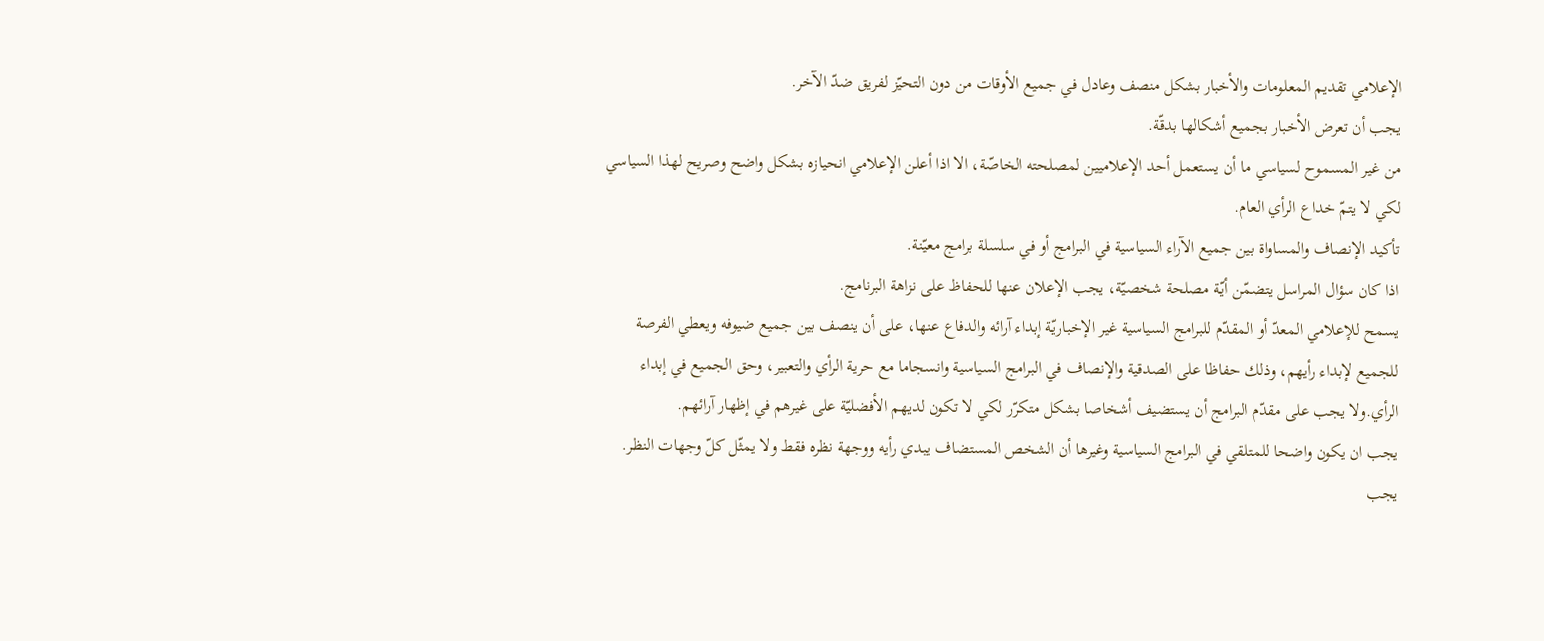الإعلامي تقديم المعلومات والأخبار بشكل منصف وعادل في جميع الأوقات من دون التحيّز لفريق ضدّ الآخر.
يجب أن تعرض الأخبار بجميع أشكالها بدقّة.
من غير المسموح لسياسي ما أن يستعمل أحد الإعلاميين لمصلحته الخاصّة، الا اذا أعلن الإعلامي انحيازه بشكل واضح وصريح لهذا السياسي لكي لا يتمّ خداع الرأي العام.
تأكيد الإنصاف والمساواة بين جميع الآراء السياسية في البرامج أو في سلسلة برامج معيّنة.
اذا كان سؤال المراسل يتضمّن أيّة مصلحة شخصيّة، يجب الإعلان عنها للحفاظ على نزاهة البرنامج.
يسمح للإعلامي المعدّ أو المقدّم للبرامج السياسية غير الإخباريّة إبداء آرائه والدفاع عنها، على أن ينصف بين جميع ضيوفه ويعطي الفرصة للجميع لإبداء رأيهم، وذلك حفاظا على الصدقية والإنصاف في البرامج السياسية وانسجاما مع حرية الرأي والتعبير، وحق الجميع في إبداء الرأي.ولا يجب على مقدّم البرامج أن يستضيف أشخاصا بشكل متكرّر لكي لا تكون لديهم الأفضليّة على غيرهم في إظهار آرائهم.
يجب ان يكون واضحا للمتلقي في البرامج السياسية وغيرها أن الشخص المستضاف يبدي رأيه ووجهة نظره فقط ولا يمثّل كلّ وجهات النظر.
يجب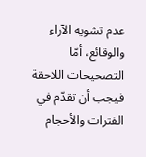عدم تشويه الآراء والوقائع، أمّا التصحيحات اللاحقة فيجب أن تقدّم في الفترات والأحجام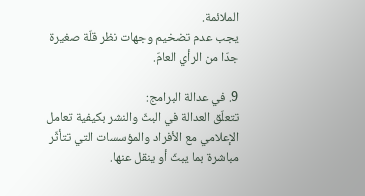الملائمة.
يجب عدم تضخيم وجهات نظر قلّة صغيرة جدّا من الرأي العامّ.

9. في عدالة البرامج:
تتعلّق العدالة في البثّ والنشر بكيفية تعامل الإعلامي مع الأفراد والمؤسسات التي تتأثّر مباشرة بما يبثّ أو ينقل عنها.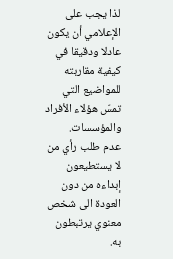لذا يجب على الإعلامي أن يكون عادلا ودقيقا في كيفية مقاربته للمواضيع التي تمسّ هؤلاء الأفراد والمؤسسات.
عدم طلب رأي من لا يستطيعون إبداءه من دون العودة الى شخص معنوي يرتبطون به.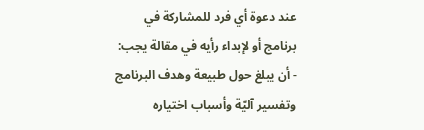عند دعوة أي فرد للمشاركة في برنامج أو لإبداء رأيه في مقالة يجب:
- أن يبلغ حول طبيعة وهدف البرنامج وتفسير آليّة وأسباب اختياره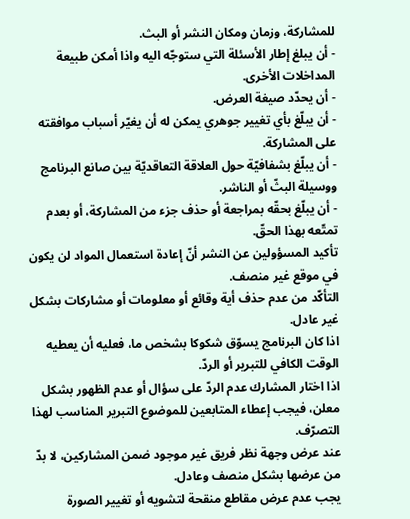للمشاركة، وزمان ومكان النشر أو البث.
- أن يبلغ إطار الأسئلة التي ستوجّه اليه واذا أمكن طبيعة المداخلات الأخرى.
- أن يحدّد صيغة العرض.
- أن يبلّغ بأي تغيير جوهري يمكن له أن يغيّر أسباب موافقته على المشاركة.
- أن يبلّغ بشفافيّة حول العلاقة التعاقديّة بين صانع البرنامج ووسيلة البثّ أو الناشر.
- أن يبلّغ بحقّه بمراجعة أو حذف جزء من المشاركة، أو بعدم تمتّعه بهذا الحقّ.
تأكيد المسؤولين عن النشر أنّ إعادة استعمال المواد لن يكون في موقع غير منصف.
التأكّد من عدم حذف أية وقائع أو معلومات أو مشاركات بشكل غير عادل.
اذا كان البرنامج يسوّق شكوكا بشخص ما، فعليه أن يعطيه الوقت الكافي للتبرير أو الردّ.
اذا اختار المشارك عدم الردّ على سؤال أو عدم الظهور بشكل معلن، فيجب إعطاء المتابعين للموضوع التبرير المناسب لهذا التصرّف.
عند عرض وجهة نظر فريق غير موجود ضمن المشاركين، لا بدّ من عرضها بشكل منصف وعادل.
يجب عدم عرض مقاطع منقحة لتشويه أو تغيير الصورة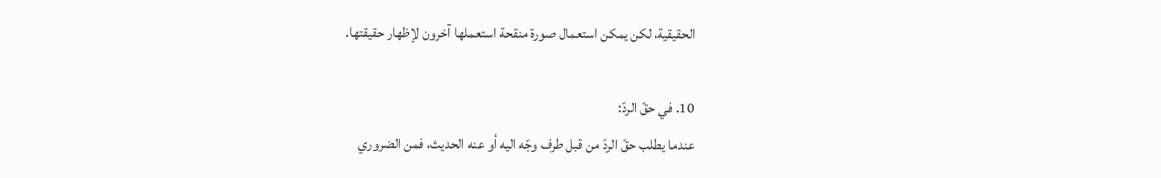الحقيقية، لكن يمكن استعمال صورة منقحة استعملها آخرون لإظهار حقيقتها.

10. في حقّ الردّ:
عندما يطلب حقّ الردّ من قبل طرف وجّه اليه أو عنه الحديث، فمن الضروري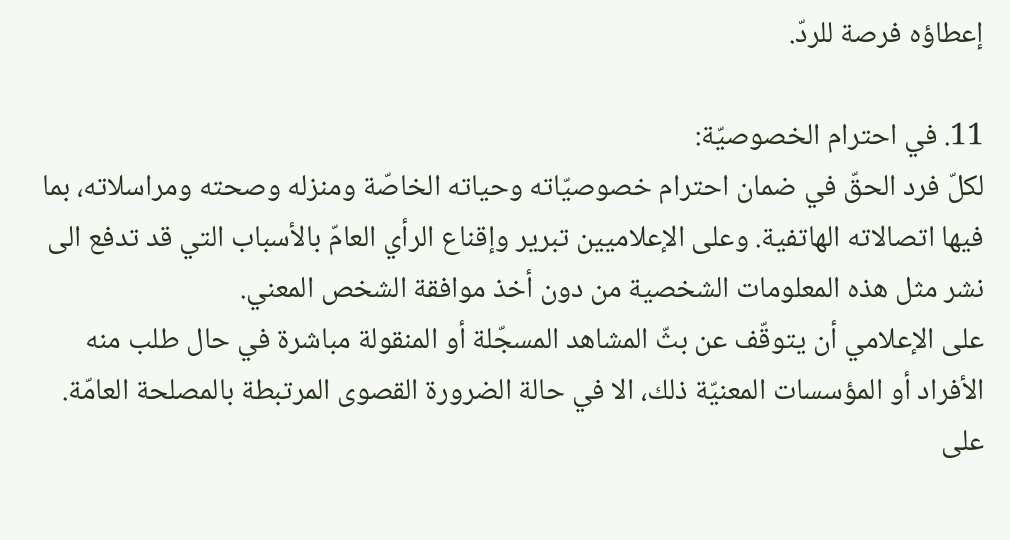إعطاؤه فرصة للردّ.

11. في احترام الخصوصيّة:
لكلّ فرد الحقّ في ضمان احترام خصوصيّاته وحياته الخاصّة ومنزله وصحته ومراسلاته، بما فيها اتصالاته الهاتفية. وعلى الإعلاميين تبرير وإقناع الرأي العامّ بالأسباب التي قد تدفع الى نشر مثل هذه المعلومات الشخصية من دون أخذ موافقة الشخص المعني.
على الإعلامي أن يتوقّف عن بثّ المشاهد المسجّلة أو المنقولة مباشرة في حال طلب منه الأفراد أو المؤسسات المعنيّة ذلك، الا في حالة الضرورة القصوى المرتبطة بالمصلحة العامّة.
على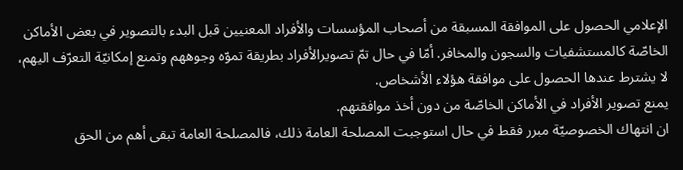الإعلامي الحصول على الموافقة المسبقة من أصحاب المؤسسات والأفراد المعنيين قبل البدء بالتصوير في بعض الأماكن الخاصّة كالمستشفيات والسجون والمخافر. أمّا في حال تمّ تصويرالأفراد بطريقة تموّه وجوههم وتمنع إمكانيّة التعرّف اليهم، لا يشترط عندها الحصول على موافقة هؤلاء الأشخاص.
يمنع تصوير الأفراد في الأماكن الخاصّة من دون أخذ موافقتهم.
ان انتهاك الخصوصيّة مبرر فقط في حال استوجبت المصلحة العامة ذلك، فالمصلحة العامة تبقى أهم من الحق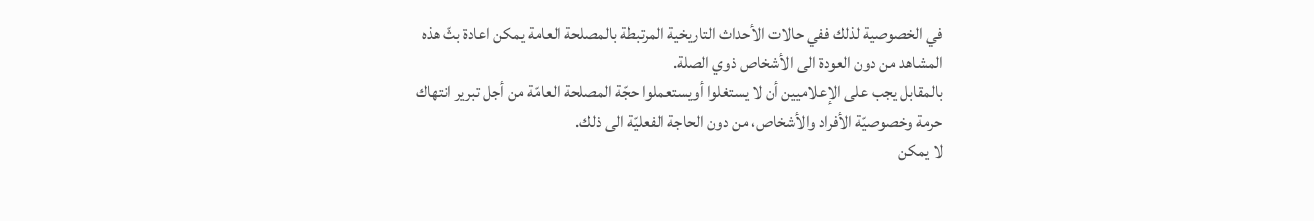في الخصوصية لذلك ففي حالات الأحداث التاريخية المرتبطة بالمصلحة العامة يمكن اعادة بثّ هذه المشاهد من دون العودة الى الأشخاص ذوي الصلة.
بالمقابل يجب على الإعلاميين أن لا يستغلوا أويستعملوا حجّة المصلحة العامّة من أجل تبرير انتهاك حرمة وخصوصيّة الأفراد والأشخاص، من دون الحاجة الفعليّة الى ذلك.
لا يمكن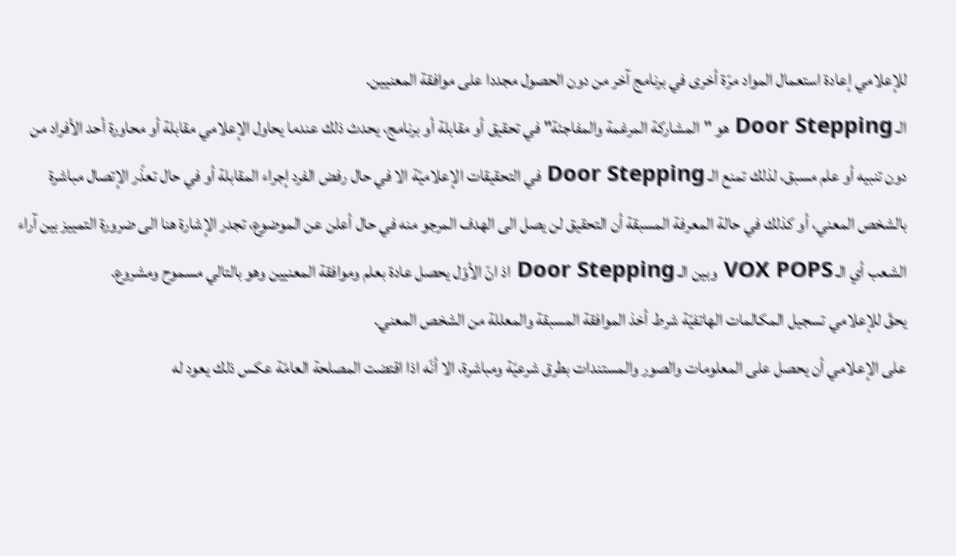للإعلامي إعادة استعمال المواد مرّة أخرى في برنامج آخر من دون الحصول مجددا على موافقة المعنيين.
الـ Door Stepping هو "المشاركة المرغمة والمفاجئة" في تحقيق أو مقابلة أو برنامج، يحدث ذلك عندما يحاول الإعلامي مقابلة أو محاورة أحد الأفراد من دون تنبيه أو علم مسبق، لذلك تمنع الـ Door Stepping في التحقيقات الإعلاميّة الا في حال رفض الفرد إجراء المقابلة أو في حال تعذّر الإتصال مباشرة بالشخص المعني، أو كذلك في حالة المعرفة المسبقة أن التحقيق لن يصل الى الهدف المرجو منه في حال أعلن عن الموضوع، تجدر الإشارة هنا الى ضرورة التمييز بين آراء الشعب أي الـ VOX POPS وبين الـ Door Stepping اذ انّ الأوّل يحصل عادة بعلم وموافقة المعنيين وهو بالتالي مسموح ومشروع.
يحقّ للإعلامي تسجيل المكالمات الهاتفيّة شرط أخذ الموافقة المسبقة والمعللة من الشخص المعني.
على الإعلامي أن يحصل على المعلومات والصور والمستندات بطرق شرعيّة ومباشرة، الا أنّه اذا اقتضت المصلحة العامّة عكس ذلك يعود له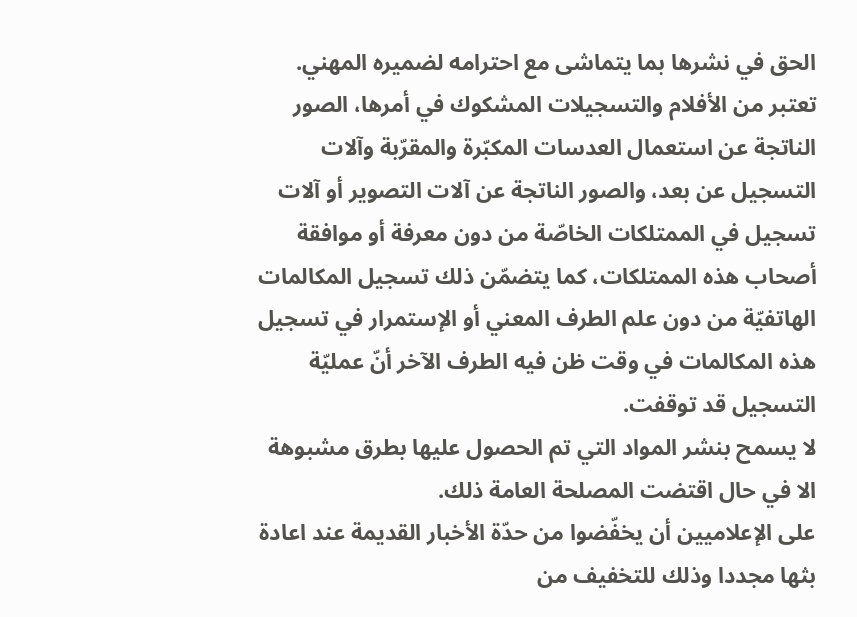الحق في نشرها بما يتماشى مع احترامه لضميره المهني.
تعتبر من الأفلام والتسجيلات المشكوك في أمرها، الصور الناتجة عن استعمال العدسات المكبّرة والمقرّبة وآلات التسجيل عن بعد، والصور الناتجة عن آلات التصوير أو آلات تسجيل في الممتلكات الخاصّة من دون معرفة أو موافقة أصحاب هذه الممتلكات، كما يتضمّن ذلك تسجيل المكالمات الهاتفيّة من دون علم الطرف المعني أو الإستمرار في تسجيل هذه المكالمات في وقت ظن فيه الطرف الآخر أنّ عمليّة التسجيل قد توقفت.
لا يسمح بنشر المواد التي تم الحصول عليها بطرق مشبوهة الا في حال اقتضت المصلحة العامة ذلك.
على الإعلاميين أن يخفّضوا من حدّة الأخبار القديمة عند اعادة بثها مجددا وذلك للتخفيف من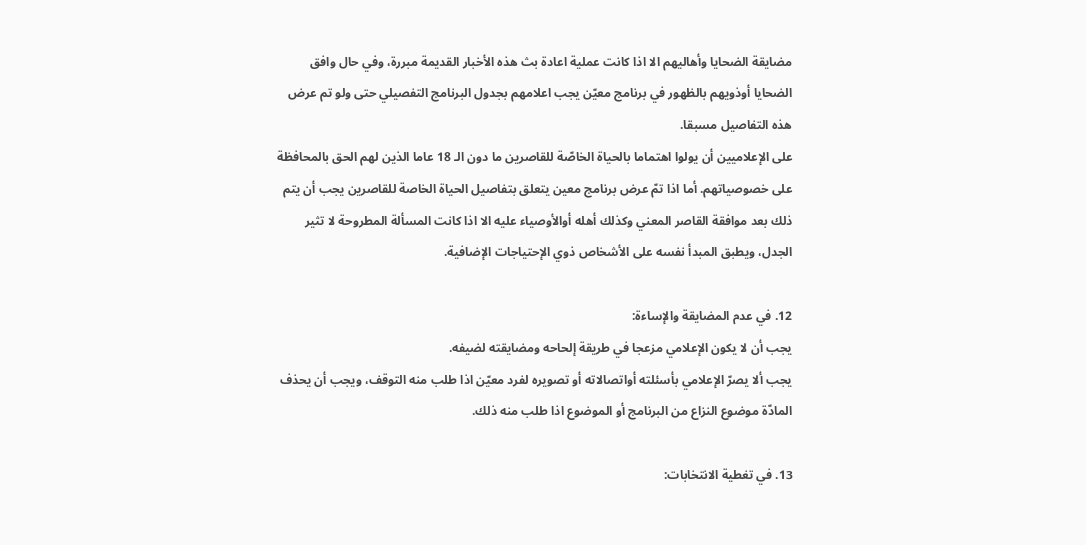مضايقة الضحايا وأهاليهم الا اذا كانت عملية اعادة بث هذه الأخبار القديمة مبررة، وفي حال وافق الضحايا أوذويهم بالظهور في برنامج معيّن يجب اعلامهم بجدول البرنامج التفصيلي حتى ولو تم عرض هذه التفاصيل مسبقا.
على الإعلاميين أن يولوا اهتماما بالحياة الخاصّة للقاصرين ما دون الـ 18 عاما الذين لهم الحق بالمحافظة على خصوصياتهم. أما اذا تمّ عرض برنامج معين يتعلق بتفاصيل الحياة الخاصة للقاصرين يجب أن يتم ذلك بعد موافقة القاصر المعني وكذلك أهله أوالأوصياء عليه الا اذا كانت المسألة المطروحة لا تثير الجدل، ويطبق المبدأ نفسه على الأشخاص ذوي الإحتياجات الإضافية.

12. في عدم المضايقة والإساءة:
يجب أن لا يكون الإعلامي مزعجا في طريقة إلحاحه ومضايقته لضيفه.
يجب ألا يصرّ الإعلامي بأسئلته أواتصالاته أو تصويره لفرد معيّن اذا طلب منه التوقف، ويجب أن يحذف المادّة موضوع النزاع من البرنامج أو الموضوع اذا طلب منه ذلك.

13. في تغطية الانتخابات: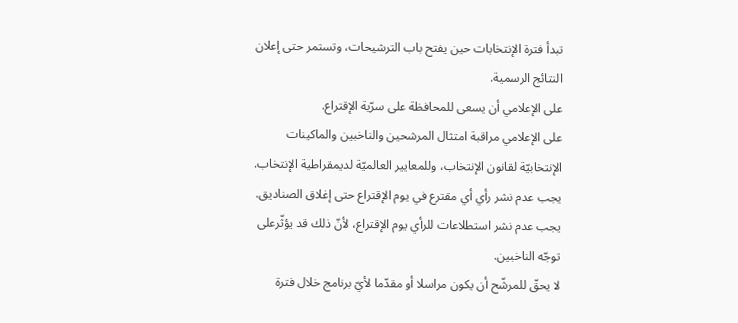تبدأ فترة الإنتخابات حين يفتح باب الترشيحات، وتستمر حتى إعلان النتائج الرسمية.
على الإعلامي أن يسعى للمحافظة على سرّية الإقتراع.
على الإعلامي مراقبة امتثال المرشحين والناخبين والماكينات الإنتخابيّة لقانون الإنتخاب، وللمعايير العالميّة لديمقراطية الإنتخاب.
يجب عدم نشر رأي أي مقترع في يوم الإقتراع حتى إغلاق الصناديق.
يجب عدم نشر استطلاعات للرأي يوم الإقتراع، لأنّ ذلك قد يؤثّرعلى توجّه الناخبين.
لا يحقّ للمرشّح أن يكون مراسلا أو مقدّما لأيّ برنامج خلال فترة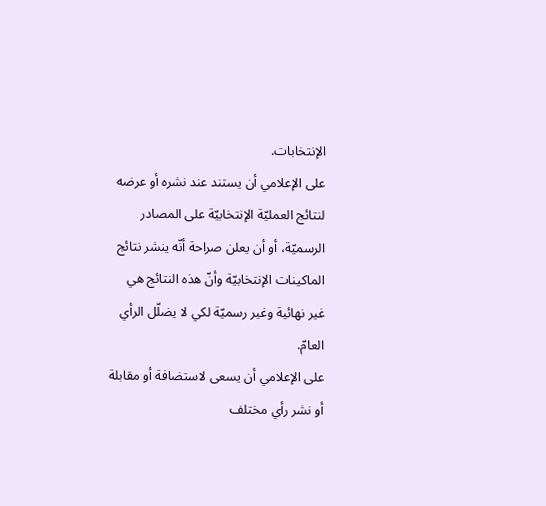الإنتخابات.
على الإعلامي أن يستند عند نشره أو عرضه لنتائج العمليّة الإنتخابيّة على المصادر الرسميّة، أو أن يعلن صراحة أنّه ينشر نتائج الماكينات الإنتخابيّة وأنّ هذه النتائج هي غير نهائية وغير رسميّة لكي لا يضلّل الرأي العامّ.
على الإعلامي أن يسعى لاستضافة أو مقابلة أو نشر رأي مختلف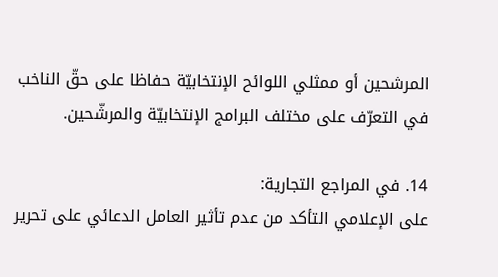المرشحين أو ممثلي اللوائح الإنتخابيّة حفاظا على حقّ الناخب في التعرّف على مختلف البرامج الإنتخابيّة والمرشّحين.

14. في المراجع التجارية:
على الإعلامي التأكد من عدم تأثير العامل الدعائي على تحرير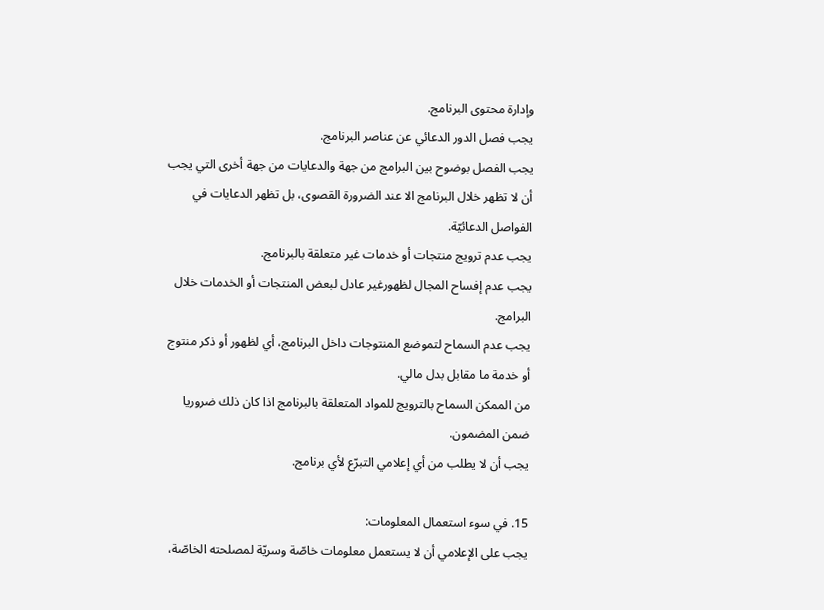وإدارة محتوى البرنامج.
يجب فصل الدور الدعائي عن عناصر البرنامج.
يجب الفصل بوضوح بين البرامج من جهة والدعايات من جهة أخرى التي يجب أن لا تظهر خلال البرنامج الا عند الضرورة القصوى، بل تظهر الدعايات في الفواصل الدعائيّة.
يجب عدم ترويج منتجات أو خدمات غير متعلقة بالبرنامج.
يجب عدم إفساح المجال لظهورغير عادل لبعض المنتجات أو الخدمات خلال البرامج.
يجب عدم السماح لتموضع المنتوجات داخل البرنامج، أي لظهور أو ذكر منتوج أو خدمة ما مقابل بدل مالي.
من الممكن السماح بالترويج للمواد المتعلقة بالبرنامج اذا كان ذلك ضروريا ضمن المضمون.
يجب أن لا يطلب من أي إعلامي التبرّع لأي برنامج.

15. في سوء استعمال المعلومات:
يجب على الإعلامي أن لا يستعمل معلومات خاصّة وسريّة لمصلحته الخاصّة،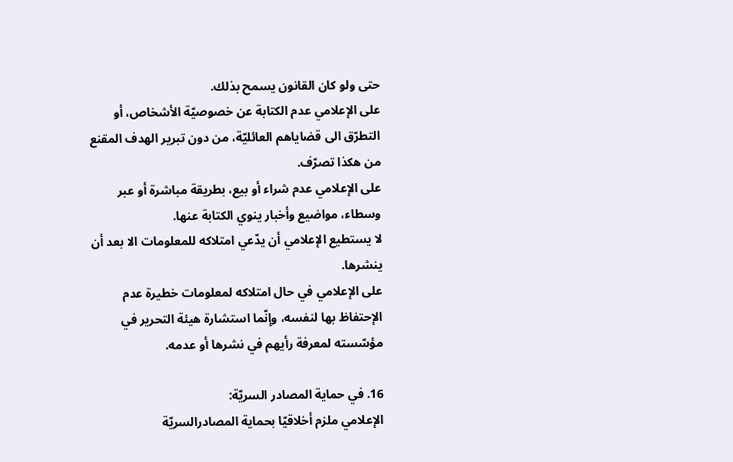حتى ولو كان القانون يسمح بذلك.
على الإعلامي عدم الكتابة عن خصوصيّة الأشخاص، أو التطرّق الى قضاياهم العائليّة، من دون تبرير الهدف المقنع من هكذا تصرّف.
على الإعلامي عدم شراء أو بيع، بطريقة مباشرة أو عبر وسطاء، مواضيع وأخبار ينوي الكتابة عنها.
لا يستطيع الإعلامي أن يدّعي امتلاكه للمعلومات الا بعد أن ينشرها.
على الإعلامي في حال امتلاكه لمعلومات خطيرة عدم الإحتفاظ بها لنفسه، وإنّما استشارة هيئة التحرير في مؤسّسته لمعرفة رأيهم في نشرها أو عدمه.

16. في حماية المصادر السريّة:
الإعلامي ملزم أخلاقيّا بحماية المصادرالسريّة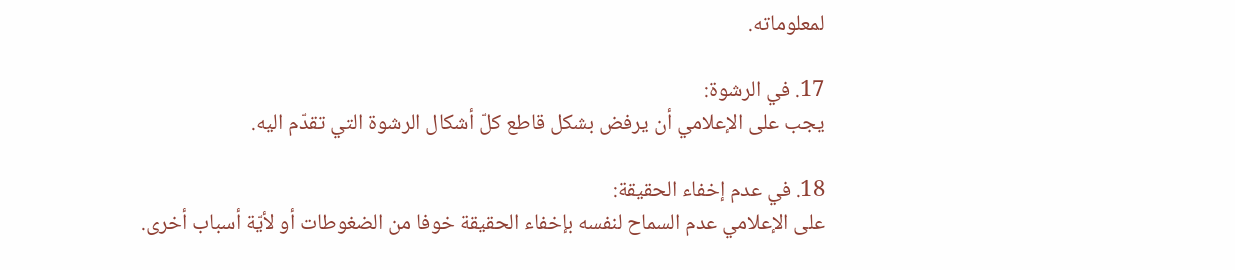لمعلوماته.

17. في الرشوة:
يجب على الإعلامي أن يرفض بشكل قاطع كلّ أشكال الرشوة التي تقدّم اليه.

18. في عدم إخفاء الحقيقة:
على الإعلامي عدم السماح لنفسه بإخفاء الحقيقة خوفا من الضغوطات أو لأيّة أسباب أخرى.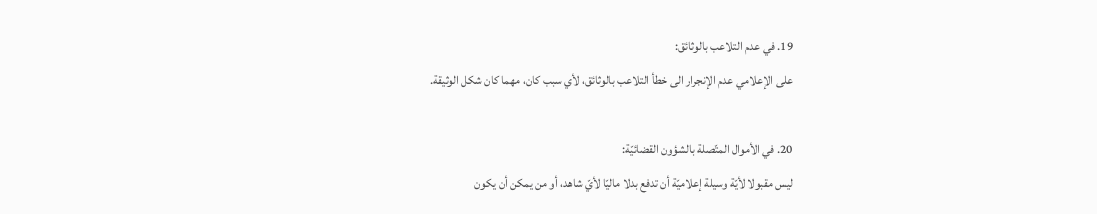19. في عدم التلاعب بالوثائق:
على الإعلامي عدم الإنجرار الى خطأ التلاعب بالوثائق، لأي سبب كان، مهما كان شكل الوثيقة.

20. في الأموال المتّصلة بالشؤون القضائيّة:
ليس مقبولا لأيّة وسيلة إعلاميّة أن تدفع بدلا ماليّا لأيّ شاهد، أو من يمكن أن يكون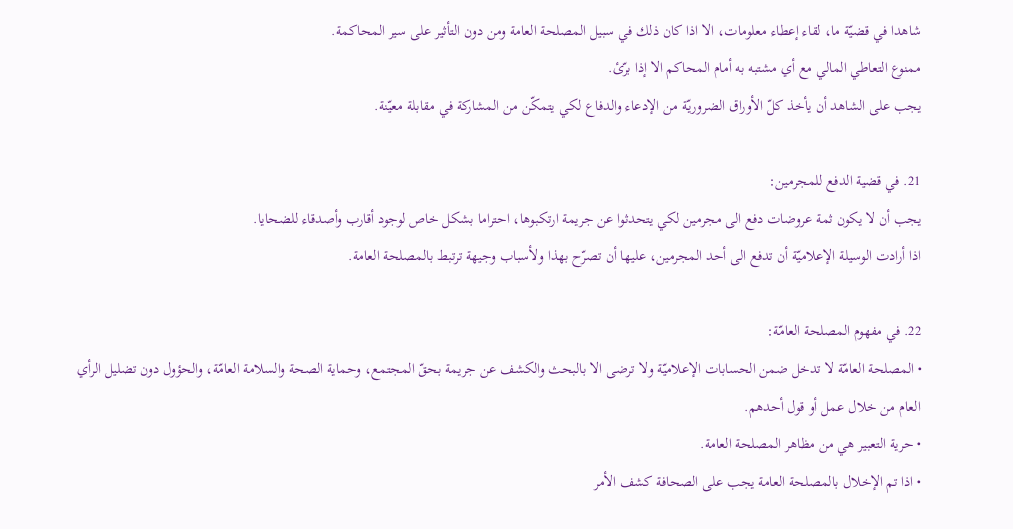شاهدا في قضيّة ما، لقاء إعطاء معلومات، الا اذا كان ذلك في سبيل المصلحة العامة ومن دون التأثير على سير المحاكمة.
ممنوع التعاطي المالي مع أي مشتبه به أمام المحاكم الا إذا برّئ.
يجب على الشاهد أن يأخذ كلّ الأوراق الضروريّة من الإدعاء والدفاع لكي يتمكّن من المشاركة في مقابلة معيّنة.

21. في قضية الدفع للمجرمين:
يجب أن لا يكون ثمة عروضات دفع الى مجرمين لكي يتحدثوا عن جريمة ارتكبوها، احتراما بشكل خاص لوجود أقارب وأصدقاء للضحايا.
اذا أرادت الوسيلة الإعلاميّة أن تدفع الى أحد المجرمين، عليها أن تصرّح بهذا ولأسباب وجيهة ترتبط بالمصلحة العامة.

22. في مفهوم المصلحة العامّة:
• المصلحة العامّة لا تدخل ضمن الحسابات الإعلاميّة ولا ترضى الا بالبحث والكشف عن جريمة بحقّ المجتمع، وحماية الصحة والسلامة العامّة، والحؤول دون تضليل الرأي العام من خلال عمل أو قول أحدهم.
• حرية التعبير هي من مظاهر المصلحة العامة.
• اذا تم الإخلال بالمصلحة العامة يجب على الصحافة كشف الأمر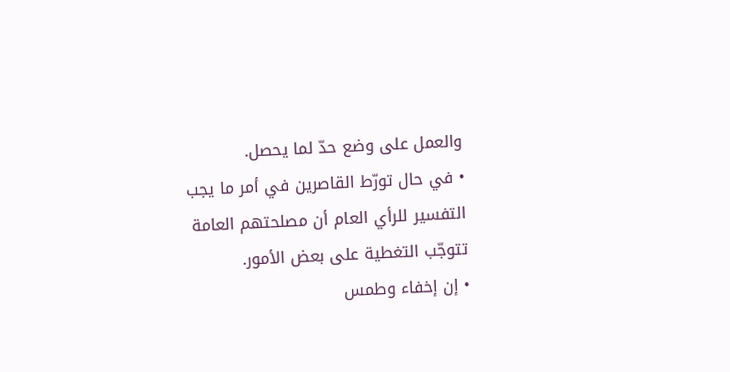والعمل على وضع حدّ لما يحصل.
• في حال تورّط القاصرين في أمر ما يجب التفسير للرأي العام أن مصلحتهم العامة تتوجّب التغطية على بعض الأمور.
• إن إخفاء وطمس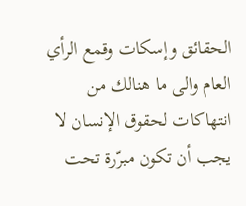الحقائق وإسكات وقمع الرأي العام والى ما هنالك من انتهاكات لحقوق الإنسان لا يجب أن تكون مبرّرة تحت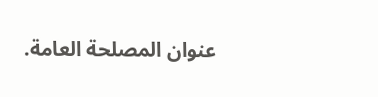عنوان المصلحة العامة.